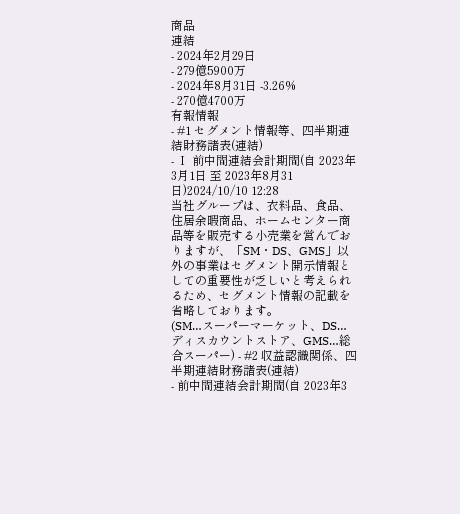商品
連結
- 2024年2月29日
- 279億5900万
- 2024年8月31日 -3.26%
- 270億4700万
有報情報
- #1 セグメント情報等、四半期連結財務諸表(連結)
- Ⅰ 前中間連結会計期間(自 2023年3月1日 至 2023年8月31日)2024/10/10 12:28
当社グループは、衣料品、食品、住居余暇商品、ホームセンター商品等を販売する小売業を営んでおりますが、「SM・DS、GMS」以外の事業はセグメント開示情報としての重要性が乏しいと考えられるため、セグメント情報の記載を省略しております。
(SM…スーパーマーケット、DS…ディスカウントストア、GMS…総合スーパー) - #2 収益認識関係、四半期連結財務諸表(連結)
- 前中間連結会計期間(自 2023年3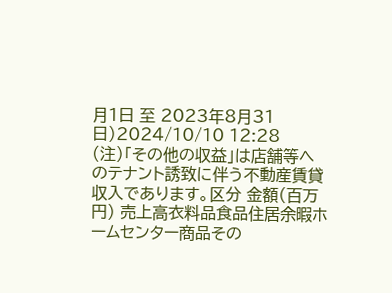月1日 至 2023年8月31日)2024/10/10 12:28
(注)「その他の収益」は店舗等へのテナント誘致に伴う不動産賃貸収入であります。区分 金額(百万円) 売上高衣料品食品住居余暇ホームセンター商品その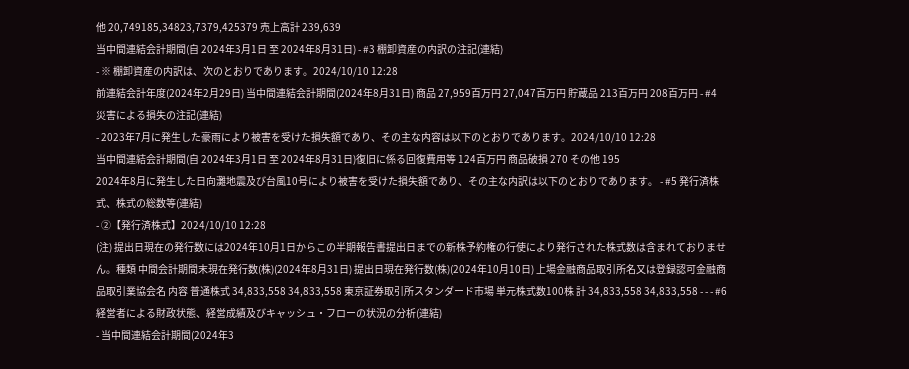他 20,749185,34823,7379,425379 売上高計 239,639
当中間連結会計期間(自 2024年3月1日 至 2024年8月31日) - #3 棚卸資産の内訳の注記(連結)
- ※ 棚卸資産の内訳は、次のとおりであります。2024/10/10 12:28
前連結会計年度(2024年2月29日) 当中間連結会計期間(2024年8月31日) 商品 27,959百万円 27,047百万円 貯蔵品 213百万円 208百万円 - #4 災害による損失の注記(連結)
- 2023年7月に発生した豪雨により被害を受けた損失額であり、その主な内容は以下のとおりであります。2024/10/10 12:28
当中間連結会計期間(自 2024年3月1日 至 2024年8月31日)復旧に係る回復費用等 124百万円 商品破損 270 その他 195
2024年8月に発生した日向灘地震及び台風10号により被害を受けた損失額であり、その主な内訳は以下のとおりであります。 - #5 発行済株式、株式の総数等(連結)
- ②【発行済株式】2024/10/10 12:28
(注) 提出日現在の発行数には2024年10月1日からこの半期報告書提出日までの新株予約権の行使により発行された株式数は含まれておりません。種類 中間会計期間末現在発行数(株)(2024年8月31日) 提出日現在発行数(株)(2024年10月10日) 上場金融商品取引所名又は登録認可金融商品取引業協会名 内容 普通株式 34,833,558 34,833,558 東京証券取引所スタンダード市場 単元株式数100株 計 34,833,558 34,833,558 - - - #6 経営者による財政状態、経営成績及びキャッシュ・フローの状況の分析(連結)
- 当中間連結会計期間(2024年3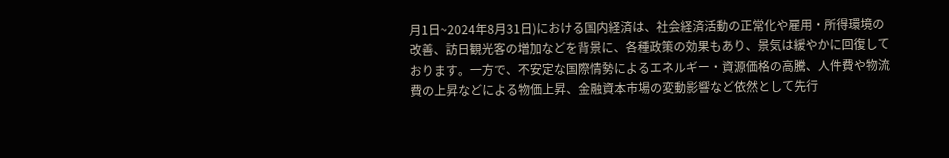月1日~2024年8月31日)における国内経済は、社会経済活動の正常化や雇用・所得環境の改善、訪日観光客の増加などを背景に、各種政策の効果もあり、景気は緩やかに回復しております。一方で、不安定な国際情勢によるエネルギー・資源価格の高騰、人件費や物流費の上昇などによる物価上昇、金融資本市場の変動影響など依然として先行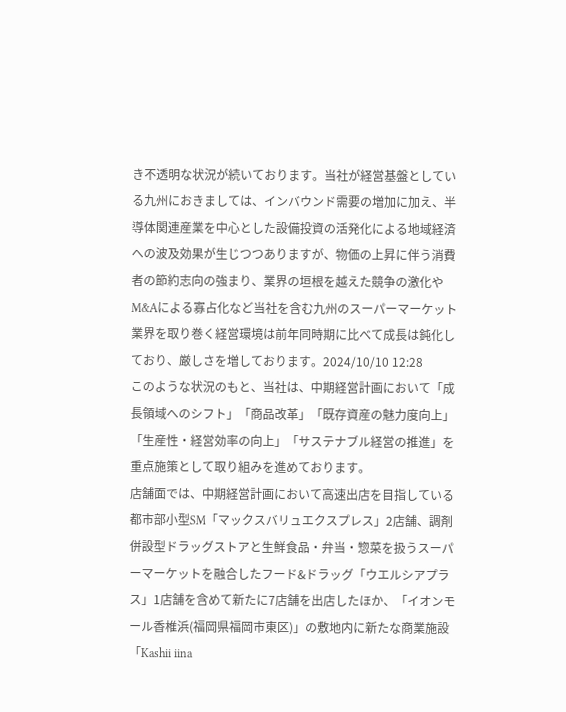き不透明な状況が続いております。当社が経営基盤としている九州におきましては、インバウンド需要の増加に加え、半導体関連産業を中心とした設備投資の活発化による地域経済への波及効果が生じつつありますが、物価の上昇に伴う消費者の節約志向の強まり、業界の垣根を越えた競争の激化やM&Aによる寡占化など当社を含む九州のスーパーマーケット業界を取り巻く経営環境は前年同時期に比べて成長は鈍化しており、厳しさを増しております。2024/10/10 12:28
このような状況のもと、当社は、中期経営計画において「成長領域へのシフト」「商品改革」「既存資産の魅力度向上」「生産性・経営効率の向上」「サステナブル経営の推進」を重点施策として取り組みを進めております。
店舗面では、中期経営計画において高速出店を目指している都市部小型SM「マックスバリュエクスプレス」2店舗、調剤併設型ドラッグストアと生鮮食品・弁当・惣菜を扱うスーパーマーケットを融合したフード&ドラッグ「ウエルシアプラス」1店舗を含めて新たに7店舗を出店したほか、「イオンモール香椎浜(福岡県福岡市東区)」の敷地内に新たな商業施設「Kashii iina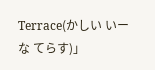Terrace(かしい いーな てらす)」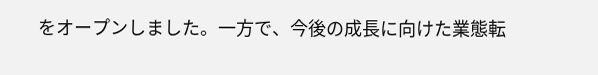をオープンしました。一方で、今後の成長に向けた業態転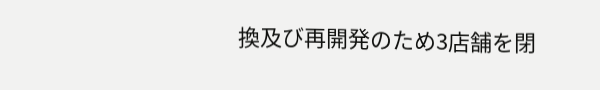換及び再開発のため3店舗を閉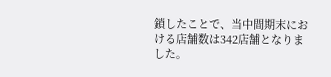鎖したことで、当中間期末における店舗数は342店舗となりました。